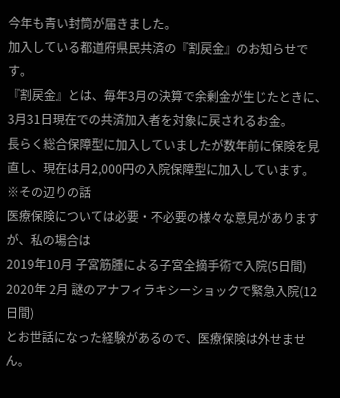今年も青い封筒が届きました。
加入している都道府県民共済の『割戻金』のお知らせです。
『割戻金』とは、毎年3月の決算で余剰金が生じたときに、3月31日現在での共済加入者を対象に戻されるお金。
長らく総合保障型に加入していましたが数年前に保険を見直し、現在は月2,000円の入院保障型に加入しています。
※その辺りの話
医療保険については必要・不必要の様々な意見がありますが、私の場合は
2019年10月 子宮筋腫による子宮全摘手術で入院(5日間)
2020年 2月 謎のアナフィラキシーショックで緊急入院(12日間)
とお世話になった経験があるので、医療保険は外せません。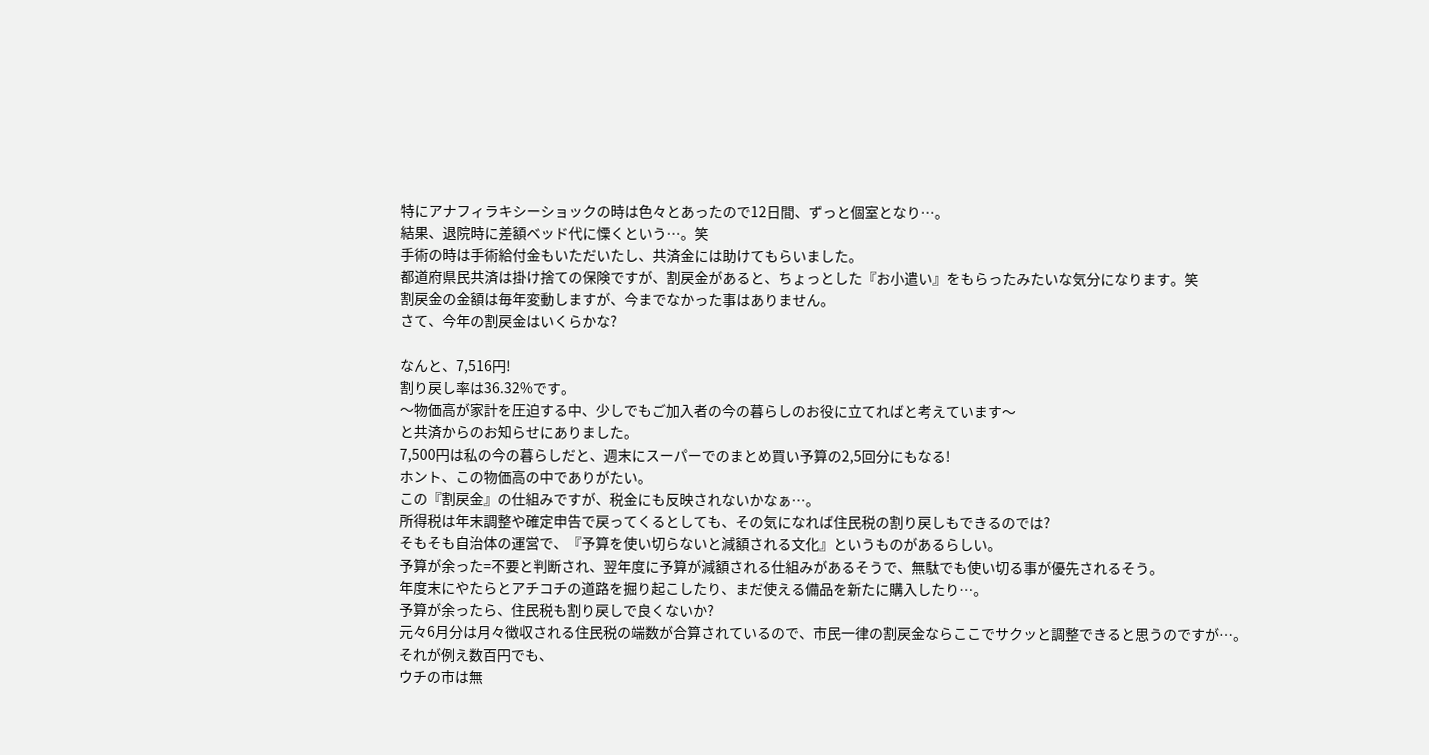特にアナフィラキシーショックの時は色々とあったので12日間、ずっと個室となり…。
結果、退院時に差額ベッド代に慄くという…。笑
手術の時は手術給付金もいただいたし、共済金には助けてもらいました。
都道府県民共済は掛け捨ての保険ですが、割戻金があると、ちょっとした『お小遣い』をもらったみたいな気分になります。笑
割戻金の金額は毎年変動しますが、今までなかった事はありません。
さて、今年の割戻金はいくらかな?

なんと、7,516円!
割り戻し率は36.32%です。
〜物価高が家計を圧迫する中、少しでもご加入者の今の暮らしのお役に立てればと考えています〜
と共済からのお知らせにありました。
7,500円は私の今の暮らしだと、週末にスーパーでのまとめ買い予算の2,5回分にもなる!
ホント、この物価高の中でありがたい。
この『割戻金』の仕組みですが、税金にも反映されないかなぁ…。
所得税は年末調整や確定申告で戻ってくるとしても、その気になれば住民税の割り戻しもできるのでは?
そもそも自治体の運営で、『予算を使い切らないと減額される文化』というものがあるらしい。
予算が余った=不要と判断され、翌年度に予算が減額される仕組みがあるそうで、無駄でも使い切る事が優先されるそう。
年度末にやたらとアチコチの道路を掘り起こしたり、まだ使える備品を新たに購入したり…。
予算が余ったら、住民税も割り戻しで良くないか?
元々6月分は月々徴収される住民税の端数が合算されているので、市民一律の割戻金ならここでサクッと調整できると思うのですが…。
それが例え数百円でも、
ウチの市は無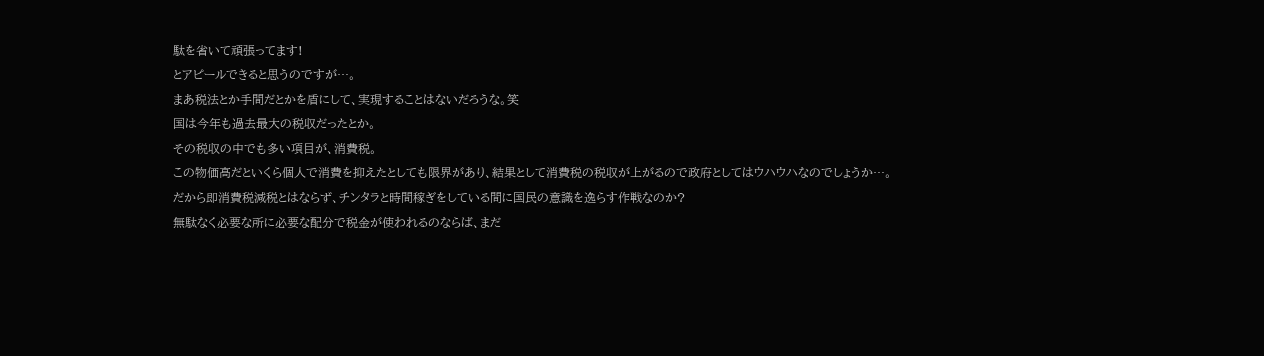駄を省いて頑張ってます!
とアピールできると思うのですが…。
まあ税法とか手間だとかを盾にして、実現することはないだろうな。笑
国は今年も過去最大の税収だったとか。
その税収の中でも多い項目が、消費税。
この物価高だといくら個人で消費を抑えたとしても限界があり、結果として消費税の税収が上がるので政府としてはウハウハなのでしょうか…。
だから即消費税減税とはならず、チンタラと時間稼ぎをしている間に国民の意識を逸らす作戦なのか?
無駄なく必要な所に必要な配分で税金が使われるのならば、まだ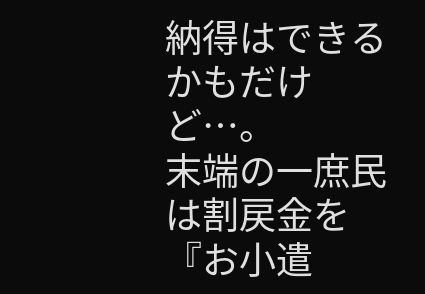納得はできるかもだけど…。
末端の一庶民は割戻金を『お小遣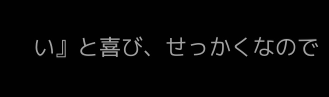い』と喜び、せっかくなので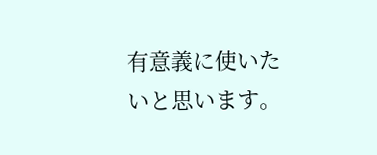有意義に使いたいと思います。